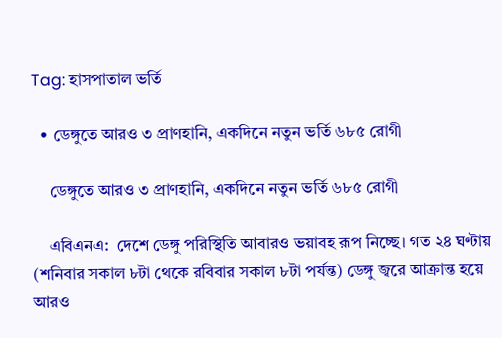Tag: হাসপাতাল ভর্তি

  • ডেঙ্গুতে আরও ৩ প্রাণহানি, একদিনে নতুন ভর্তি ৬৮৫ রোগী

    ডেঙ্গুতে আরও ৩ প্রাণহানি, একদিনে নতুন ভর্তি ৬৮৫ রোগী

    এবিএনএ:  দেশে ডেঙ্গু পরিস্থিতি আবারও ভয়াবহ রূপ নিচ্ছে। গত ২৪ ঘণ্টায় (শনিবার সকাল ৮টা থেকে রবিবার সকাল ৮টা পর্যন্ত) ডেঙ্গু জ্বরে আক্রান্ত হয়ে আরও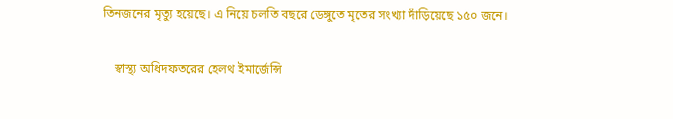তিনজনের মৃত্যু হয়েছে। এ নিয়ে চলতি বছরে ডেঙ্গুতে মৃতের সংখ্যা দাঁড়িয়েছে ১৫০ জনে।

    স্বাস্থ্য অধিদফতরের হেলথ ইমার্জেন্সি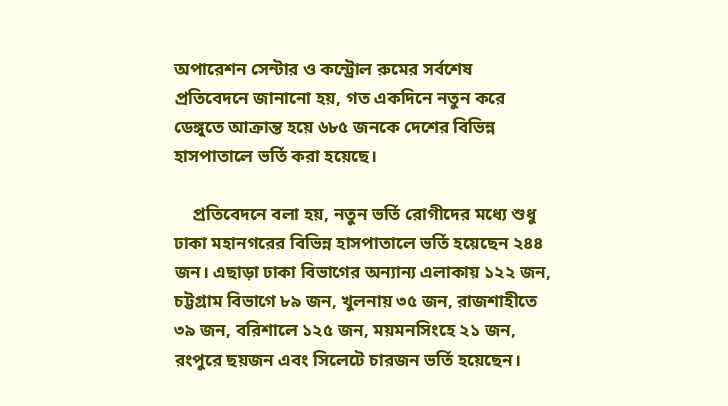অপারেশন সেন্টার ও কন্ট্রোল রুমের সর্বশেষ প্রতিবেদনে জানানো হয়, গত একদিনে নতুন করে ডেঙ্গুতে আক্রান্ত হয়ে ৬৮৫ জনকে দেশের বিভিন্ন হাসপাতালে ভর্তি করা হয়েছে।

    প্রতিবেদনে বলা হয়, নতুন ভর্তি রোগীদের মধ্যে শুধু ঢাকা মহানগরের বিভিন্ন হাসপাতালে ভর্তি হয়েছেন ২৪৪ জন। এছাড়া ঢাকা বিভাগের অন্যান্য এলাকায় ১২২ জন, চট্টগ্রাম বিভাগে ৮৯ জন, খুলনায় ৩৫ জন, রাজশাহীতে ৩৯ জন, বরিশালে ১২৫ জন, ময়মনসিংহে ২১ জন, রংপুরে ছয়জন এবং সিলেটে চারজন ভর্তি হয়েছেন।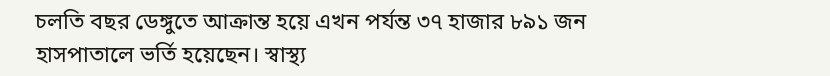চলতি বছর ডেঙ্গুতে আক্রান্ত হয়ে এখন পর্যন্ত ৩৭ হাজার ৮৯১ জন হাসপাতালে ভর্তি হয়েছেন। স্বাস্থ্য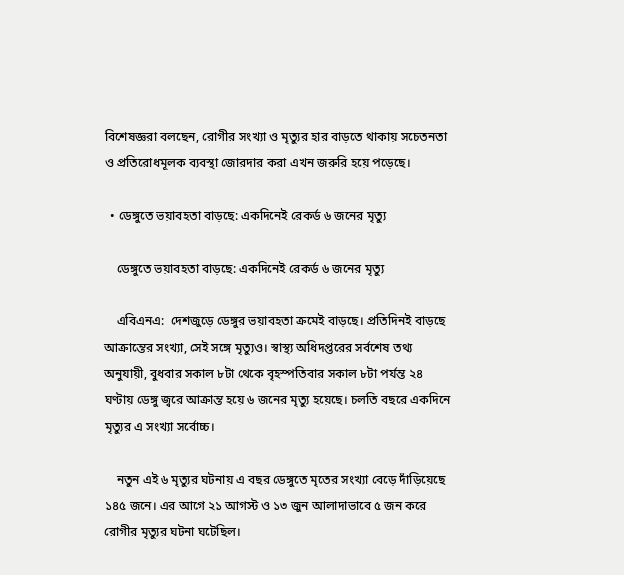বিশেষজ্ঞরা বলছেন, রোগীর সংখ্যা ও মৃত্যুর হার বাড়তে থাকায় সচেতনতা ও প্রতিরোধমূলক ব্যবস্থা জোরদার করা এখন জরুরি হয়ে পড়েছে।

  • ডেঙ্গুতে ভয়াবহতা বাড়ছে: একদিনেই রেকর্ড ৬ জনের মৃত্যু

    ডেঙ্গুতে ভয়াবহতা বাড়ছে: একদিনেই রেকর্ড ৬ জনের মৃত্যু

    এবিএনএ:  দেশজুড়ে ডেঙ্গুর ভয়াবহতা ক্রমেই বাড়ছে। প্রতিদিনই বাড়ছে আক্রান্তের সংখ্যা, সেই সঙ্গে মৃত্যুও। স্বাস্থ্য অধিদপ্তরের সর্বশেষ তথ্য অনুযায়ী, বুধবার সকাল ৮টা থেকে বৃহস্পতিবার সকাল ৮টা পর্যন্ত ২৪ ঘণ্টায় ডেঙ্গু জ্বরে আক্রান্ত হয়ে ৬ জনের মৃত্যু হয়েছে। চলতি বছরে একদিনে মৃত্যুর এ সংখ্যা সর্বোচ্চ।

    নতুন এই ৬ মৃত্যুর ঘটনায় এ বছর ডেঙ্গুতে মৃতের সংখ্যা বেড়ে দাঁড়িয়েছে ১৪৫ জনে। এর আগে ২১ আগস্ট ও ১৩ জুন আলাদাভাবে ৫ জন করে রোগীর মৃত্যুর ঘটনা ঘটেছিল।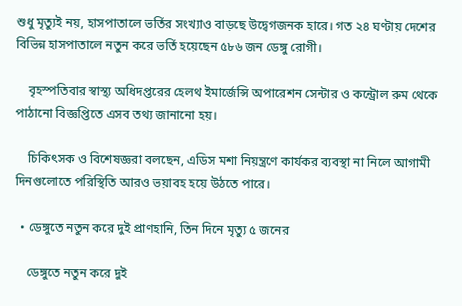শুধু মৃত্যুই নয়, হাসপাতালে ভর্তির সংখ্যাও বাড়ছে উদ্বেগজনক হারে। গত ২৪ ঘণ্টায় দেশের বিভিন্ন হাসপাতালে নতুন করে ভর্তি হয়েছেন ৫৮৬ জন ডেঙ্গু রোগী।

    বৃহস্পতিবার স্বাস্থ্য অধিদপ্তরের হেলথ ইমার্জেন্সি অপারেশন সেন্টার ও কন্ট্রোল রুম থেকে পাঠানো বিজ্ঞপ্তিতে এসব তথ্য জানানো হয়।

    চিকিৎসক ও বিশেষজ্ঞরা বলছেন, এডিস মশা নিয়ন্ত্রণে কার্যকর ব্যবস্থা না নিলে আগামী দিনগুলোতে পরিস্থিতি আরও ভয়াবহ হয়ে উঠতে পারে।

  • ডেঙ্গুতে নতুন করে দুই প্রাণহানি, তিন দিনে মৃত্যু ৫ জনের

    ডেঙ্গুতে নতুন করে দুই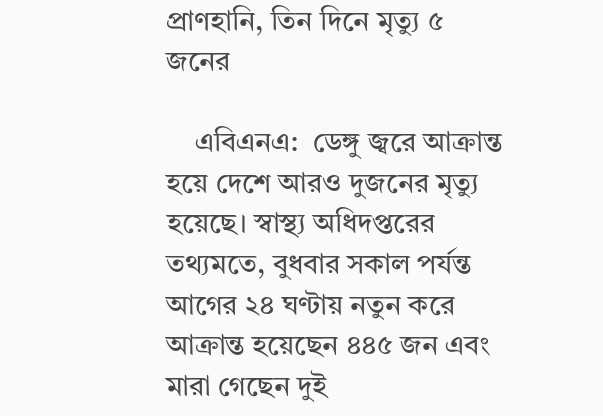প্রাণহানি, তিন দিনে মৃত্যু ৫ জনের

    এবিএনএ:  ডেঙ্গু জ্বরে আক্রান্ত হয়ে দেশে আরও দুজনের মৃত্যু হয়েছে। স্বাস্থ্য অধিদপ্তরের তথ্যমতে, বুধবার সকাল পর্যন্ত আগের ২৪ ঘণ্টায় নতুন করে আক্রান্ত হয়েছেন ৪৪৫ জন এবং মারা গেছেন দুই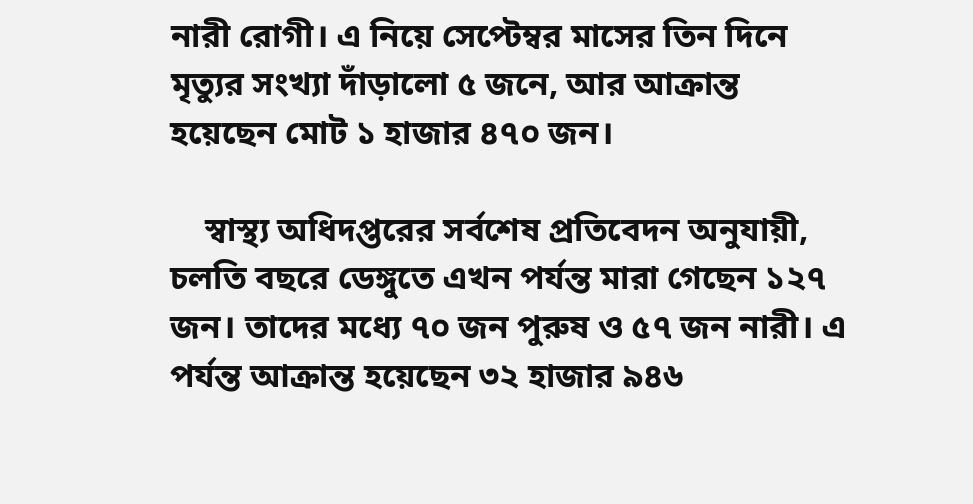নারী রোগী। এ নিয়ে সেপ্টেম্বর মাসের তিন দিনে মৃত্যুর সংখ্যা দাঁড়ালো ৫ জনে, আর আক্রান্ত হয়েছেন মোট ১ হাজার ৪৭০ জন।

    স্বাস্থ্য অধিদপ্তরের সর্বশেষ প্রতিবেদন অনুযায়ী, চলতি বছরে ডেঙ্গুতে এখন পর্যন্ত মারা গেছেন ১২৭ জন। তাদের মধ্যে ৭০ জন পুরুষ ও ৫৭ জন নারী। এ পর্যন্ত আক্রান্ত হয়েছেন ৩২ হাজার ৯৪৬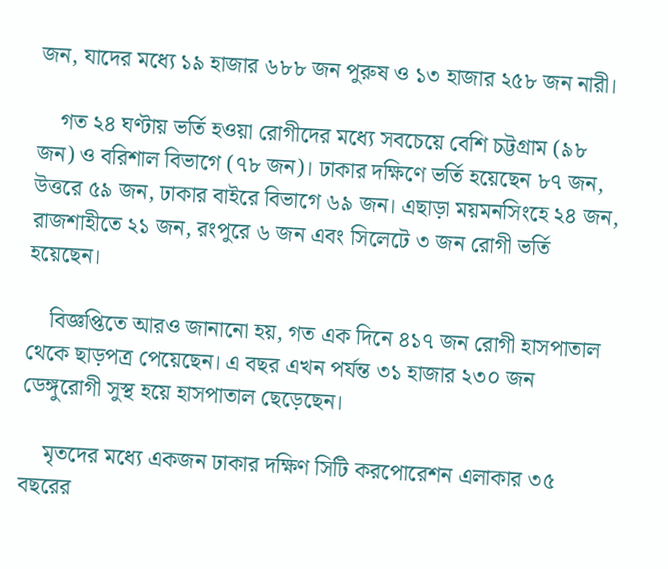জন, যাদের মধ্যে ১৯ হাজার ৬৮৮ জন পুরুষ ও ১৩ হাজার ২৫৮ জন নারী।

    গত ২৪ ঘণ্টায় ভর্তি হওয়া রোগীদের মধ্যে সবচেয়ে বেশি চট্টগ্রাম (৯৮ জন) ও বরিশাল বিভাগে (৭৮ জন)। ঢাকার দক্ষিণে ভর্তি হয়েছেন ৮৭ জন, উত্তরে ৫৯ জন, ঢাকার বাইরে বিভাগে ৬৯ জন। এছাড়া ময়মনসিংহে ২৪ জন, রাজশাহীতে ২১ জন, রংপুরে ৬ জন এবং সিলেটে ৩ জন রোগী ভর্তি হয়েছেন।

    বিজ্ঞপ্তিতে আরও জানানো হয়, গত এক দিনে ৪১৭ জন রোগী হাসপাতাল থেকে ছাড়পত্র পেয়েছেন। এ বছর এখন পর্যন্ত ৩১ হাজার ২৩০ জন ডেঙ্গুরোগী সুস্থ হয়ে হাসপাতাল ছেড়েছেন।

    মৃতদের মধ্যে একজন ঢাকার দক্ষিণ সিটি করপোরেশন এলাকার ৩৫ বছরের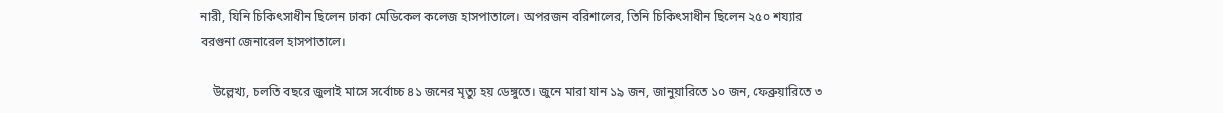নারী, যিনি চিকিৎসাধীন ছিলেন ঢাকা মেডিকেল কলেজ হাসপাতালে। অপরজন বরিশালের, তিনি চিকিৎসাধীন ছিলেন ২৫০ শয্যার বরগুনা জেনারেল হাসপাতালে।

    উল্লেখ্য, চলতি বছরে জুলাই মাসে সর্বোচ্চ ৪১ জনের মৃত্যু হয় ডেঙ্গুতে। জুনে মারা যান ১৯ জন, জানুয়ারিতে ১০ জন, ফেব্রুয়ারিতে ৩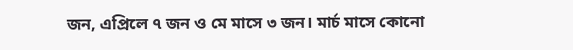জন, এপ্রিলে ৭ জন ও মে মাসে ৩ জন। মার্চ মাসে কোনো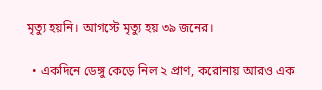মৃত্যু হয়নি। আগস্টে মৃত্যু হয় ৩৯ জনের।

  • একদিনে ডেঙ্গু কেড়ে নিল ২ প্রাণ, করোনায় আরও এক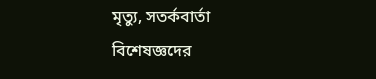মৃত্যু, সতর্কবার্তা বিশেষজ্ঞদের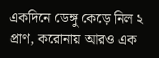একদিনে ডেঙ্গু কেড়ে নিল ২ প্রাণ, করোনায় আরও এক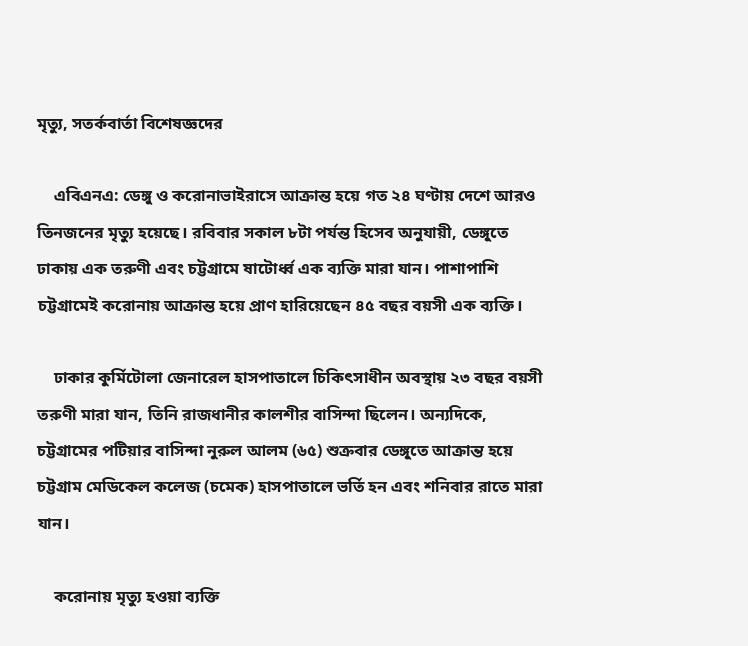মৃত্যু, সতর্কবার্তা বিশেষজ্ঞদের

    এবিএনএ: ডেঙ্গু ও করোনাভাইরাসে আক্রান্ত হয়ে গত ২৪ ঘণ্টায় দেশে আরও তিনজনের মৃত্যু হয়েছে। রবিবার সকাল ৮টা পর্যন্ত হিসেব অনুযায়ী, ডেঙ্গুতে ঢাকায় এক তরুণী এবং চট্টগ্রামে ষাটোর্ধ্ব এক ব্যক্তি মারা যান। পাশাপাশি চট্টগ্রামেই করোনায় আক্রান্ত হয়ে প্রাণ হারিয়েছেন ৪৫ বছর বয়সী এক ব্যক্তি।

    ঢাকার কুর্মিটোলা জেনারেল হাসপাতালে চিকিৎসাধীন অবস্থায় ২৩ বছর বয়সী তরুণী মারা যান, তিনি রাজধানীর কালশীর বাসিন্দা ছিলেন। অন্যদিকে, চট্টগ্রামের পটিয়ার বাসিন্দা নুরুল আলম (৬৫) শুক্রবার ডেঙ্গুতে আক্রান্ত হয়ে চট্টগ্রাম মেডিকেল কলেজ (চমেক) হাসপাতালে ভর্তি হন এবং শনিবার রাতে মারা যান।

    করোনায় মৃত্যু হওয়া ব্যক্তি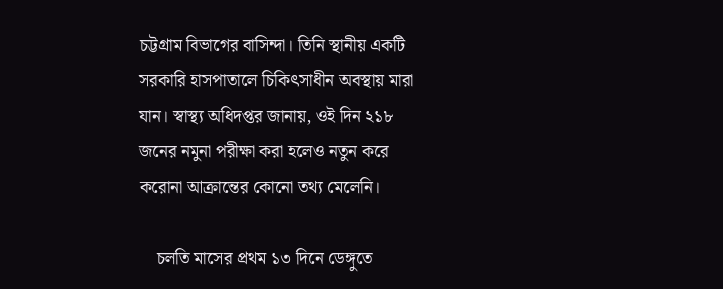চট্টগ্রাম বিভাগের বাসিন্দা। তিনি স্থানীয় একটি সরকারি হাসপাতালে চিকিৎসাধীন অবস্থায় মারা যান। স্বাস্থ্য অধিদপ্তর জানায়, ওই দিন ২১৮ জনের নমুনা পরীক্ষা করা হলেও নতুন করে করোনা আক্রান্তের কোনো তথ্য মেলেনি।

    চলতি মাসের প্রথম ১৩ দিনে ডেঙ্গুতে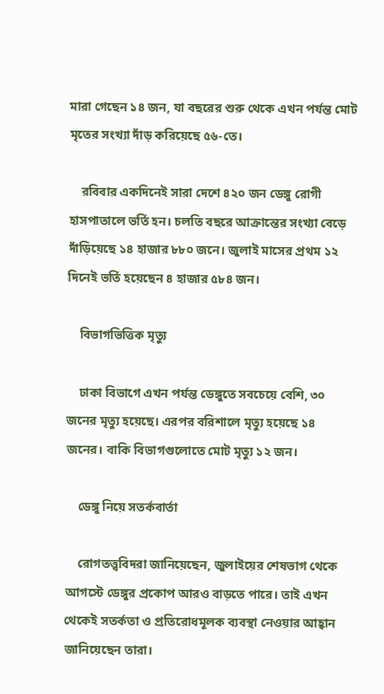মারা গেছেন ১৪ জন, যা বছরের শুরু থেকে এখন পর্যন্ত মোট মৃতের সংখ্যা দাঁড় করিয়েছে ৫৬-তে।

    রবিবার একদিনেই সারা দেশে ৪২০ জন ডেঙ্গু রোগী হাসপাতালে ভর্তি হন। চলতি বছরে আক্রান্তের সংখ্যা বেড়ে দাঁড়িয়েছে ১৪ হাজার ৮৮০ জনে। জুলাই মাসের প্রথম ১২ দিনেই ভর্তি হয়েছেন ৪ হাজার ৫৮৪ জন।

    বিভাগভিত্তিক মৃত্যু

    ঢাকা বিভাগে এখন পর্যন্ত ডেঙ্গুতে সবচেয়ে বেশি, ৩০ জনের মৃত্যু হয়েছে। এরপর বরিশালে মৃত্যু হয়েছে ১৪ জনের। বাকি বিভাগগুলোতে মোট মৃত্যু ১২ জন।

    ডেঙ্গু নিয়ে সতর্কবার্তা

    রোগতত্ত্ববিদরা জানিয়েছেন, জুলাইয়ের শেষভাগ থেকে আগস্টে ডেঙ্গুর প্রকোপ আরও বাড়তে পারে। তাই এখন থেকেই সতর্কতা ও প্রতিরোধমূলক ব্যবস্থা নেওয়ার আহ্বান জানিয়েছেন তারা।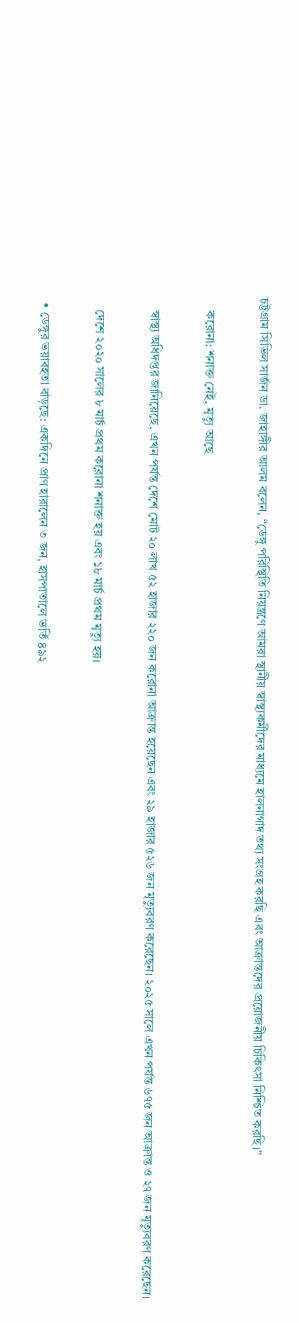চট্টগ্রাম সিভিল সার্জন ডা. জাহাঙ্গীর আলম বলেন, “ডেঙ্গু পরিস্থিতি নিয়ন্ত্রণে আমরা স্থানীয় স্বাস্থ্যকর্মীদের মাধ্যমে হালনাগাদ তথ্য সংগ্রহ করছি এবং আক্রান্তদের প্রয়োজনীয় চিকিৎসা নিশ্চিত করছি।”

    করোনা: শনাক্ত নেই, মৃত্যু আছে

    স্বাস্থ্য অধিদপ্তর জানিয়েছে, এখন পর্যন্ত দেশে মোট ২০ লাখ ৫২ হাজার ২২০ জন করোনা আক্রান্ত হয়েছেন এবং ২৯ হাজার ৫২৬ জন মৃত্যুবরণ করেছেন। ২০২৫ সালে এখন পর্যন্ত ৬৭৫ জন আক্রান্ত ও ২৭ জন মৃত্যুবরণ করেছেন।

    দেশে ২০২০ সালের ৮ মার্চ প্রথম করোনা শনাক্ত হয় এবং ১৮ মার্চ প্রথম মৃত্যু হয়।

  • ডেঙ্গুর ভয়াবহতা বাড়ছে: একদিনে প্রাণ হারালেন ৩ জন, হাসপাতালে ভর্তি ৪৯২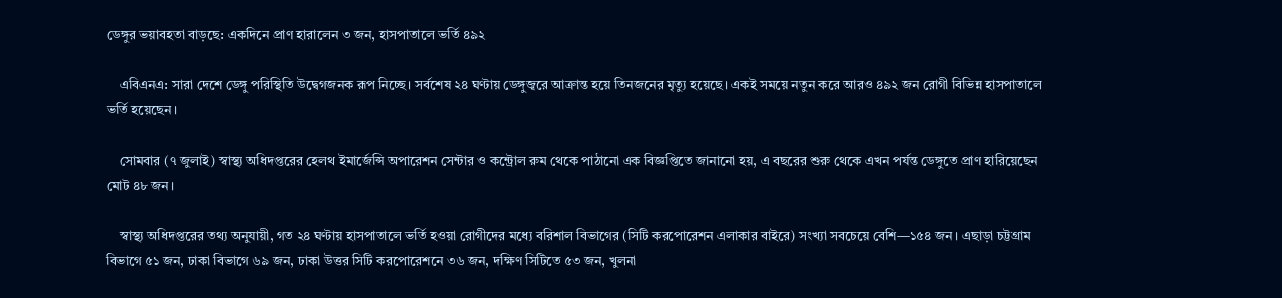ডেঙ্গুর ভয়াবহতা বাড়ছে: একদিনে প্রাণ হারালেন ৩ জন, হাসপাতালে ভর্তি ৪৯২

    এবিএনএ: সারা দেশে ডেঙ্গু পরিস্থিতি উদ্বেগজনক রূপ নিচ্ছে। সর্বশেষ ২৪ ঘণ্টায় ডেঙ্গুজ্বরে আক্রান্ত হয়ে তিনজনের মৃত্যু হয়েছে। একই সময়ে নতুন করে আরও ৪৯২ জন রোগী বিভিন্ন হাসপাতালে ভর্তি হয়েছেন।

    সোমবার (৭ জুলাই) স্বাস্থ্য অধিদপ্তরের হেলথ ইমার্জেন্সি অপারেশন সেন্টার ও কন্ট্রোল রুম থেকে পাঠানো এক বিজ্ঞপ্তিতে জানানো হয়, এ বছরের শুরু থেকে এখন পর্যন্ত ডেঙ্গুতে প্রাণ হারিয়েছেন মোট ৪৮ জন।

    স্বাস্থ্য অধিদপ্তরের তথ্য অনুযায়ী, গত ২৪ ঘণ্টায় হাসপাতালে ভর্তি হওয়া রোগীদের মধ্যে বরিশাল বিভাগের (সিটি করপোরেশন এলাকার বাইরে) সংখ্যা সবচেয়ে বেশি—১৫৪ জন। এছাড়া চট্টগ্রাম বিভাগে ৫১ জন, ঢাকা বিভাগে ৬৯ জন, ঢাকা উত্তর সিটি করপোরেশনে ৩৬ জন, দক্ষিণ সিটিতে ৫৩ জন, খুলনা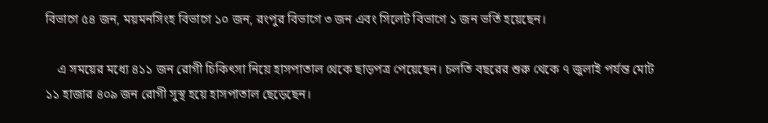বিভাগে ৫৪ জন, ময়মনসিংহ বিভাগে ১০ জন, রংপুর বিভাগে ৩ জন এবং সিলেট বিভাগে ১ জন ভর্তি হয়েছেন।

    এ সময়ের মধ্যে ৪১১ জন রোগী চিকিৎসা নিয়ে হাসপাতাল থেকে ছাড়পত্র পেয়েছেন। চলতি বছরের শুরু থেকে ৭ জুলাই পর্যন্ত মোট ১১ হাজার ৪০৯ জন রোগী সুস্থ হয়ে হাসপাতাল ছেড়েছেন।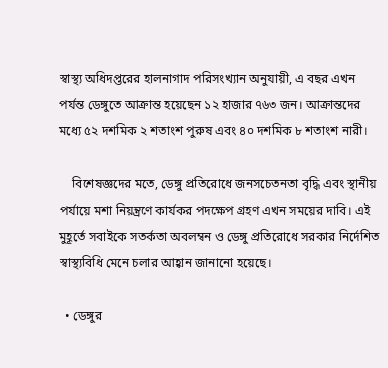স্বাস্থ্য অধিদপ্তরের হালনাগাদ পরিসংখ্যান অনুযায়ী, এ বছর এখন পর্যন্ত ডেঙ্গুতে আক্রান্ত হয়েছেন ১২ হাজার ৭৬৩ জন। আক্রান্তদের মধ্যে ৫২ দশমিক ২ শতাংশ পুরুষ এবং ৪০ দশমিক ৮ শতাংশ নারী।

    বিশেষজ্ঞদের মতে, ডেঙ্গু প্রতিরোধে জনসচেতনতা বৃদ্ধি এবং স্থানীয় পর্যায়ে মশা নিয়ন্ত্রণে কার্যকর পদক্ষেপ গ্রহণ এখন সময়ের দাবি। এই মুহূর্তে সবাইকে সতর্কতা অবলম্বন ও ডেঙ্গু প্রতিরোধে সরকার নির্দেশিত স্বাস্থ্যবিধি মেনে চলার আহ্বান জানানো হয়েছে।

  • ডেঙ্গুর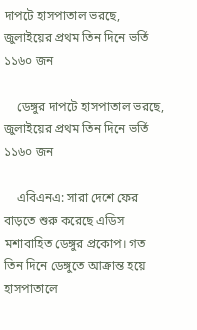দাপটে হাসপাতাল ভরছে, জুলাইয়ের প্রথম তিন দিনে ভর্তি ১১৬০ জন

    ডেঙ্গুর দাপটে হাসপাতাল ভরছে, জুলাইয়ের প্রথম তিন দিনে ভর্তি ১১৬০ জন

    এবিএনএ: সারা দেশে ফের বাড়তে শুরু করেছে এডিস মশাবাহিত ডেঙ্গুর প্রকোপ। গত তিন দিনে ডেঙ্গুতে আক্রান্ত হয়ে হাসপাতালে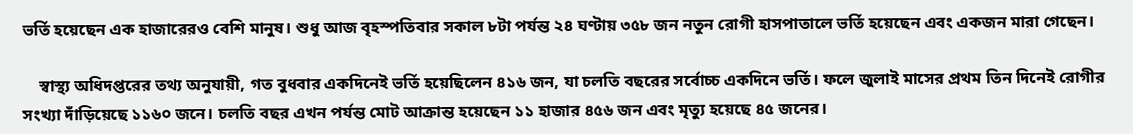ভর্তি হয়েছেন এক হাজারেরও বেশি মানুষ। শুধু আজ বৃহস্পতিবার সকাল ৮টা পর্যন্ত ২৪ ঘণ্টায় ৩৫৮ জন নতুন রোগী হাসপাতালে ভর্তি হয়েছেন এবং একজন মারা গেছেন।

    স্বাস্থ্য অধিদপ্তরের তথ্য অনুযায়ী, গত বুধবার একদিনেই ভর্তি হয়েছিলেন ৪১৬ জন, যা চলতি বছরের সর্বোচ্চ একদিনে ভর্তি। ফলে জুলাই মাসের প্রথম তিন দিনেই রোগীর সংখ্যা দাঁড়িয়েছে ১১৬০ জনে। চলতি বছর এখন পর্যন্ত মোট আক্রান্ত হয়েছেন ১১ হাজার ৪৫৬ জন এবং মৃত্যু হয়েছে ৪৫ জনের।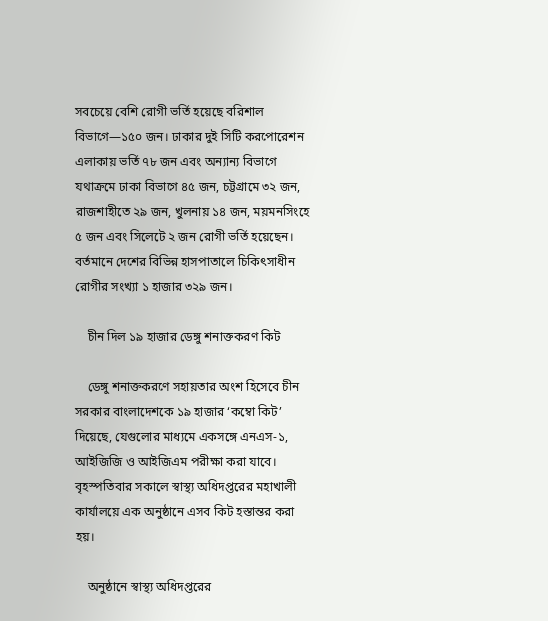সবচেয়ে বেশি রোগী ভর্তি হয়েছে বরিশাল বিভাগে—১৫০ জন। ঢাকার দুই সিটি করপোরেশন এলাকায় ভর্তি ৭৮ জন এবং অন্যান্য বিভাগে যথাক্রমে ঢাকা বিভাগে ৪৫ জন, চট্টগ্রামে ৩২ জন, রাজশাহীতে ২৯ জন, খুলনায় ১৪ জন, ময়মনসিংহে ৫ জন এবং সিলেটে ২ জন রোগী ভর্তি হয়েছেন। বর্তমানে দেশের বিভিন্ন হাসপাতালে চিকিৎসাধীন রোগীর সংখ্যা ১ হাজার ৩২৯ জন।

    চীন দিল ১৯ হাজার ডেঙ্গু শনাক্তকরণ কিট

    ডেঙ্গু শনাক্তকরণে সহায়তার অংশ হিসেবে চীন সরকার বাংলাদেশকে ১৯ হাজার ‘কম্বো কিট’ দিয়েছে, যেগুলোর মাধ্যমে একসঙ্গে এনএস-১, আইজিজি ও আইজিএম পরীক্ষা করা যাবে। বৃহস্পতিবার সকালে স্বাস্থ্য অধিদপ্তরের মহাখালী কার্যালয়ে এক অনুষ্ঠানে এসব কিট হস্তান্তর করা হয়।

    অনুষ্ঠানে স্বাস্থ্য অধিদপ্তরের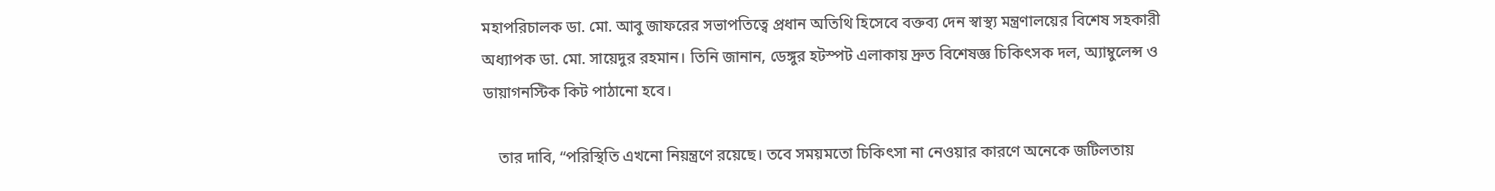মহাপরিচালক ডা. মো. আবু জাফরের সভাপতিত্বে প্রধান অতিথি হিসেবে বক্তব্য দেন স্বাস্থ্য মন্ত্রণালয়ের বিশেষ সহকারী অধ্যাপক ডা. মো. সায়েদুর রহমান। তিনি জানান, ডেঙ্গুর হটস্পট এলাকায় দ্রুত বিশেষজ্ঞ চিকিৎসক দল, অ্যাম্বুলেন্স ও ডায়াগনস্টিক কিট পাঠানো হবে।

    তার দাবি, “পরিস্থিতি এখনো নিয়ন্ত্রণে রয়েছে। তবে সময়মতো চিকিৎসা না নেওয়ার কারণে অনেকে জটিলতায়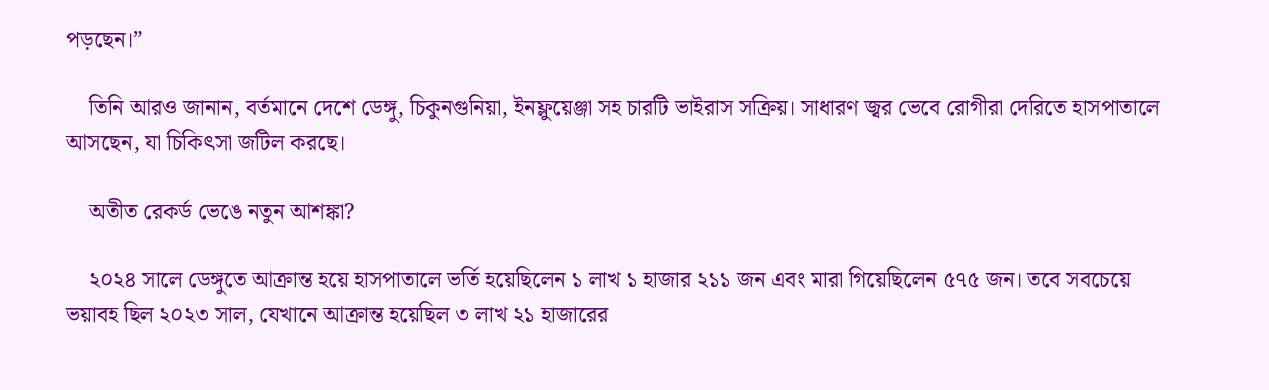পড়ছেন।”

    তিনি আরও জানান, বর্তমানে দেশে ডেঙ্গু, চিকুনগুনিয়া, ইনফ্লুয়েঞ্জা সহ চারটি ভাইরাস সক্রিয়। সাধারণ জ্বর ভেবে রোগীরা দেরিতে হাসপাতালে আসছেন, যা চিকিৎসা জটিল করছে।

    অতীত রেকর্ড ভেঙে নতুন আশঙ্কা?

    ২০২৪ সালে ডেঙ্গুতে আক্রান্ত হয়ে হাসপাতালে ভর্তি হয়েছিলেন ১ লাখ ১ হাজার ২১১ জন এবং মারা গিয়েছিলেন ৫৭৫ জন। তবে সবচেয়ে ভয়াবহ ছিল ২০২৩ সাল, যেখানে আক্রান্ত হয়েছিল ৩ লাখ ২১ হাজারের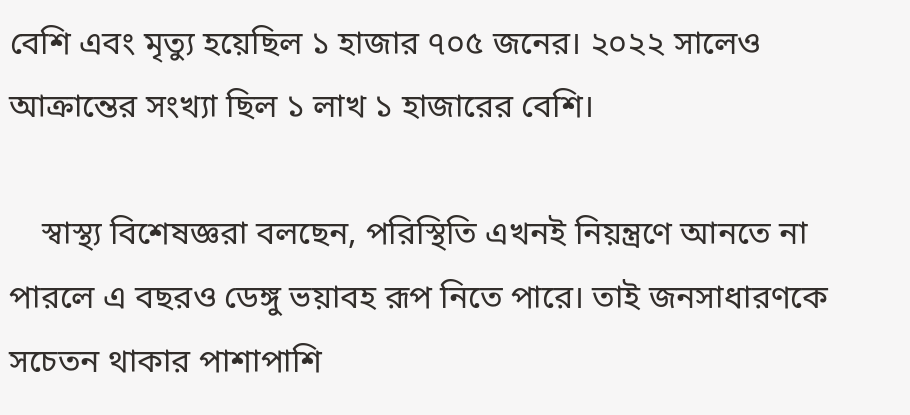বেশি এবং মৃত্যু হয়েছিল ১ হাজার ৭০৫ জনের। ২০২২ সালেও আক্রান্তের সংখ্যা ছিল ১ লাখ ১ হাজারের বেশি।

    স্বাস্থ্য বিশেষজ্ঞরা বলছেন, পরিস্থিতি এখনই নিয়ন্ত্রণে আনতে না পারলে এ বছরও ডেঙ্গু ভয়াবহ রূপ নিতে পারে। তাই জনসাধারণকে সচেতন থাকার পাশাপাশি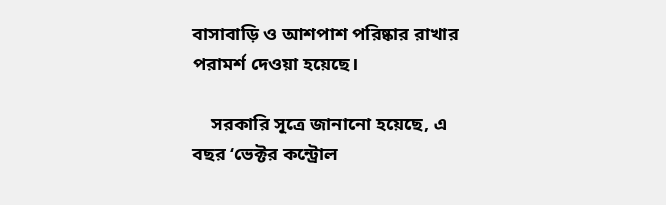বাসাবাড়ি ও আশপাশ পরিষ্কার রাখার পরামর্শ দেওয়া হয়েছে।

    সরকারি সূত্রে জানানো হয়েছে, এ বছর ‘ভেক্টর কন্ট্রোল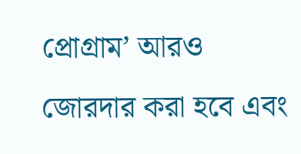প্রোগ্রাম’ আরও জোরদার করা হবে এবং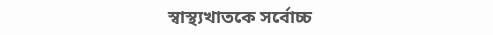স্বাস্থ্যখাতকে সর্বোচ্চ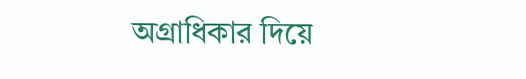অগ্রাধিকার দিয়ে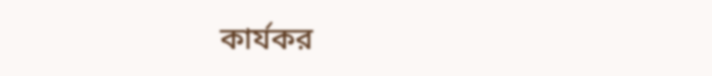কার্যকর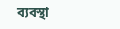ব্যবস্থা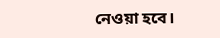নেওয়া হবে।